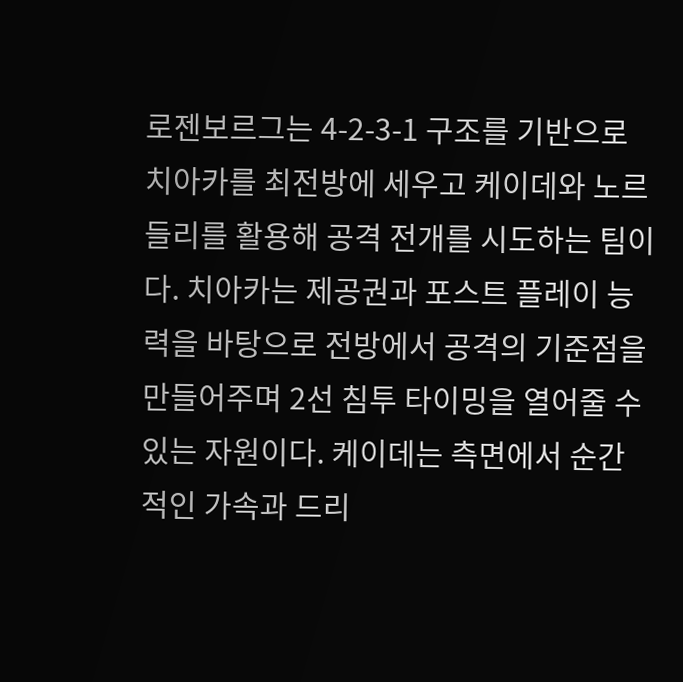로젠보르그는 4-2-3-1 구조를 기반으로 치아카를 최전방에 세우고 케이데와 노르들리를 활용해 공격 전개를 시도하는 팀이다. 치아카는 제공권과 포스트 플레이 능력을 바탕으로 전방에서 공격의 기준점을 만들어주며 2선 침투 타이밍을 열어줄 수 있는 자원이다. 케이데는 측면에서 순간적인 가속과 드리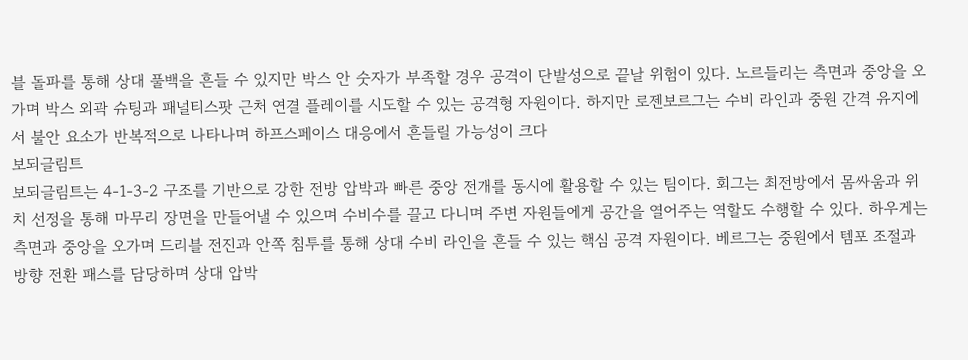블 돌파를 통해 상대 풀백을 흔들 수 있지만 박스 안 숫자가 부족할 경우 공격이 단발성으로 끝날 위험이 있다. 노르들리는 측면과 중앙을 오가며 박스 외곽 슈팅과 패널티스팟 근처 연결 플레이를 시도할 수 있는 공격형 자원이다. 하지만 로젠보르그는 수비 라인과 중원 간격 유지에서 불안 요소가 반복적으로 나타나며 하프스페이스 대응에서 흔들릴 가능성이 크다
보되글림트
보되글림트는 4-1-3-2 구조를 기반으로 강한 전방 압박과 빠른 중앙 전개를 동시에 활용할 수 있는 팀이다. 회그는 최전방에서 몸싸움과 위치 선정을 통해 마무리 장면을 만들어낼 수 있으며 수비수를 끌고 다니며 주변 자원들에게 공간을 열어주는 역할도 수행할 수 있다. 하우게는 측면과 중앙을 오가며 드리블 전진과 안쪽 침투를 통해 상대 수비 라인을 흔들 수 있는 핵심 공격 자원이다. 베르그는 중원에서 템포 조절과 방향 전환 패스를 담당하며 상대 압박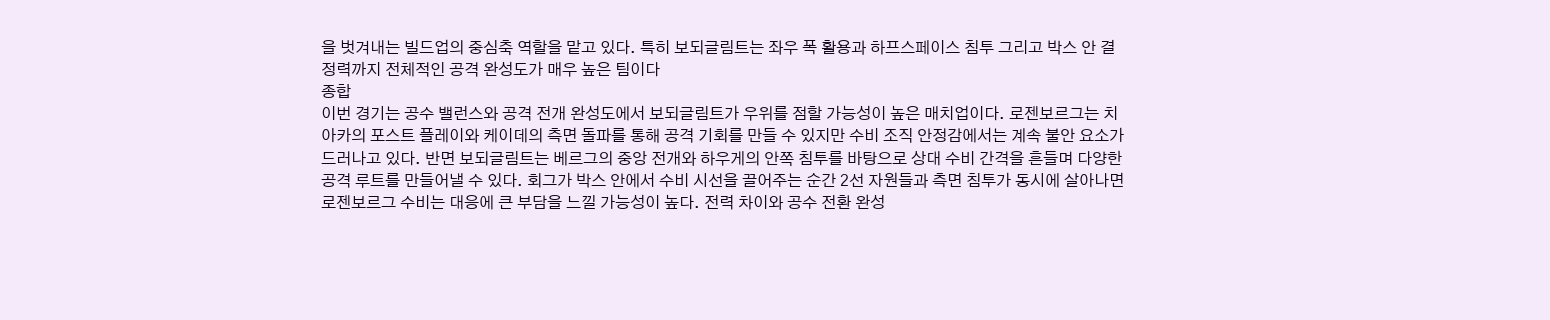을 벗겨내는 빌드업의 중심축 역할을 맡고 있다. 특히 보되글림트는 좌우 폭 활용과 하프스페이스 침투 그리고 박스 안 결정력까지 전체적인 공격 완성도가 매우 높은 팀이다
종합
이번 경기는 공수 밸런스와 공격 전개 완성도에서 보되글림트가 우위를 점할 가능성이 높은 매치업이다. 로젠보르그는 치아카의 포스트 플레이와 케이데의 측면 돌파를 통해 공격 기회를 만들 수 있지만 수비 조직 안정감에서는 계속 불안 요소가 드러나고 있다. 반면 보되글림트는 베르그의 중앙 전개와 하우게의 안쪽 침투를 바탕으로 상대 수비 간격을 흔들며 다양한 공격 루트를 만들어낼 수 있다. 회그가 박스 안에서 수비 시선을 끌어주는 순간 2선 자원들과 측면 침투가 동시에 살아나면 로젠보르그 수비는 대응에 큰 부담을 느낄 가능성이 높다. 전력 차이와 공수 전환 완성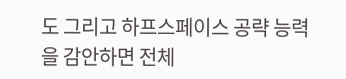도 그리고 하프스페이스 공략 능력을 감안하면 전체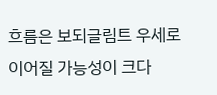흐름은 보되글림트 우세로 이어질 가능성이 크다